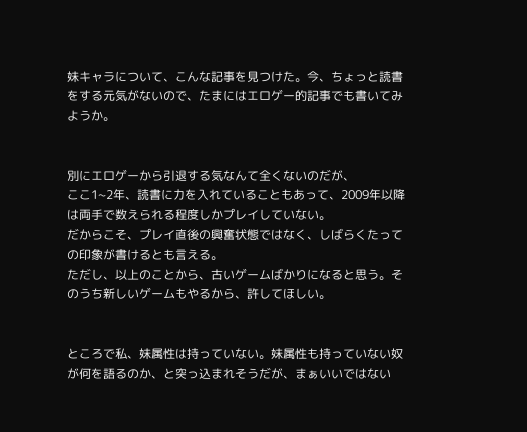妹キャラについて、こんな記事を見つけた。今、ちょっと読書をする元気がないので、たまにはエロゲー的記事でも書いてみようか。


別にエロゲーから引退する気なんて全くないのだが、
ここ1~2年、読書に力を入れていることもあって、2009年以降は両手で数えられる程度しかプレイしていない。
だからこそ、プレイ直後の興奮状態ではなく、しばらくたっての印象が書けるとも言える。
ただし、以上のことから、古いゲームばかりになると思う。そのうち新しいゲームもやるから、許してほしい。


ところで私、妹属性は持っていない。妹属性も持っていない奴が何を語るのか、と突っ込まれそうだが、まぁいいではない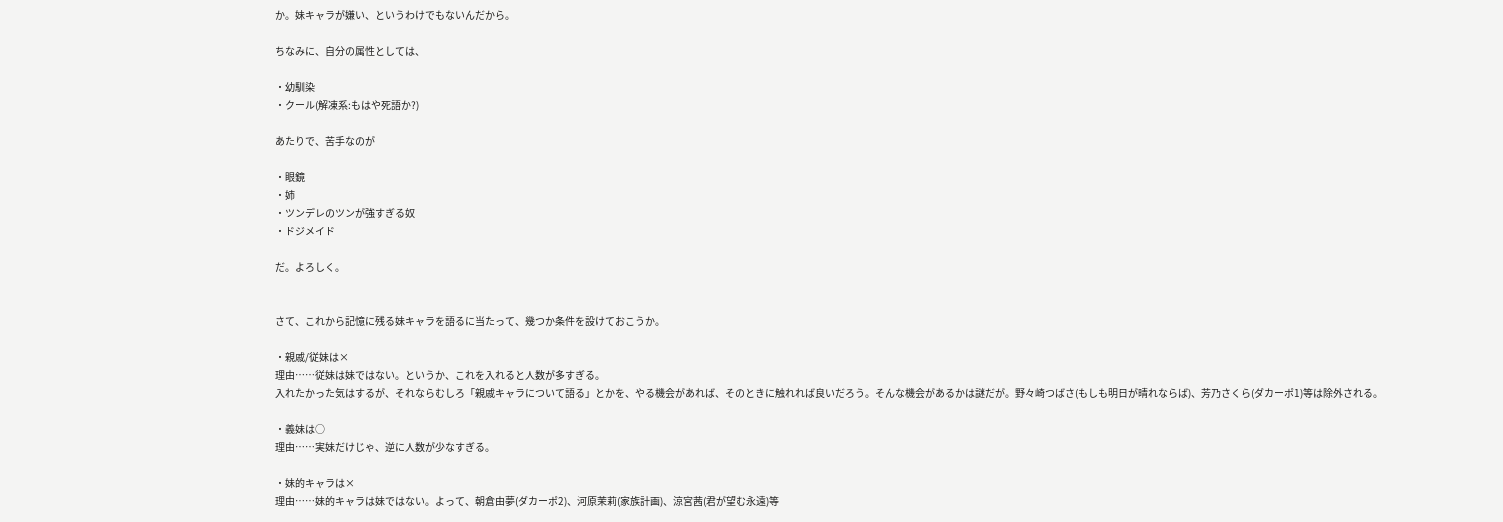か。妹キャラが嫌い、というわけでもないんだから。

ちなみに、自分の属性としては、

・幼馴染
・クール(解凍系:もはや死語か?)

あたりで、苦手なのが

・眼鏡
・姉
・ツンデレのツンが強すぎる奴
・ドジメイド

だ。よろしく。


さて、これから記憶に残る妹キャラを語るに当たって、幾つか条件を設けておこうか。

・親戚/従妹は×
理由……従妹は妹ではない。というか、これを入れると人数が多すぎる。
入れたかった気はするが、それならむしろ「親戚キャラについて語る」とかを、やる機会があれば、そのときに触れれば良いだろう。そんな機会があるかは謎だが。野々崎つばさ(もしも明日が晴れならば)、芳乃さくら(ダカーポ1)等は除外される。

・義妹は○
理由……実妹だけじゃ、逆に人数が少なすぎる。

・妹的キャラは×
理由……妹的キャラは妹ではない。よって、朝倉由夢(ダカーポ2)、河原茉莉(家族計画)、涼宮茜(君が望む永遠)等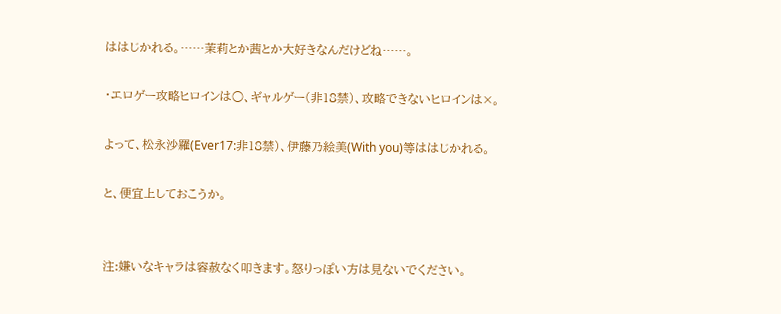ははじかれる。……茉莉とか茜とか大好きなんだけどね……。

・エロゲー攻略ヒロインは○、ギャルゲー(非18禁)、攻略できないヒロインは×。

よって、松永沙羅(Ever17:非18禁)、伊藤乃絵美(With you)等ははじかれる。

と、便宜上しておこうか。


注:嫌いなキャラは容赦なく叩きます。怒りっぽい方は見ないでください。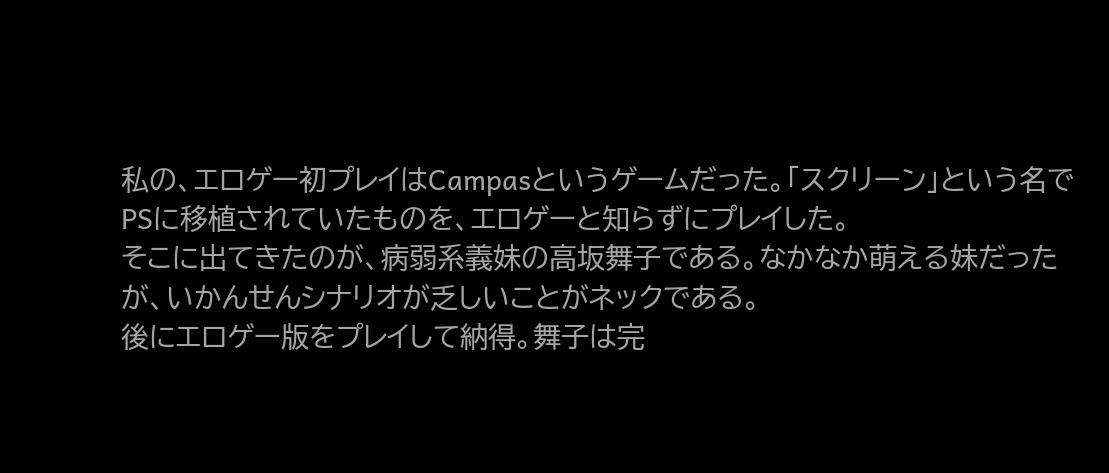私の、エロゲー初プレイはCampasというゲームだった。「スクリーン」という名でPSに移植されていたものを、エロゲーと知らずにプレイした。
そこに出てきたのが、病弱系義妹の高坂舞子である。なかなか萌える妹だったが、いかんせんシナリオが乏しいことがネックである。
後にエロゲー版をプレイして納得。舞子は完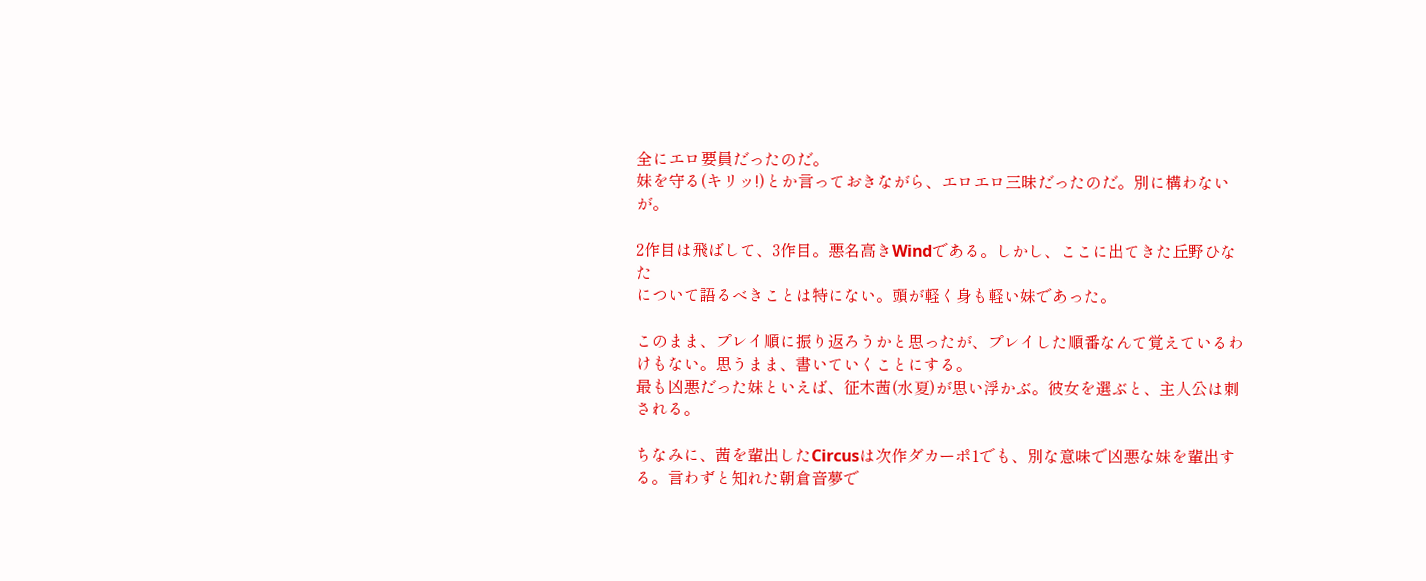全にエロ要員だったのだ。
妹を守る(キリッ!)とか言っておきながら、エロエロ三昧だったのだ。別に構わないが。

2作目は飛ばして、3作目。悪名高きWindである。しかし、ここに出てきた丘野ひなた
について語るべきことは特にない。頭が軽く身も軽い妹であった。

このまま、プレイ順に振り返ろうかと思ったが、プレイした順番なんて覚えているわけもない。思うまま、書いていくことにする。
最も凶悪だった妹といえば、征木茜(水夏)が思い浮かぶ。彼女を選ぶと、主人公は刺される。

ちなみに、茜を輩出したCircusは次作ダカーポ1でも、別な意味で凶悪な妹を輩出する。言わずと知れた朝倉音夢で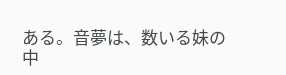ある。音夢は、数いる妹の中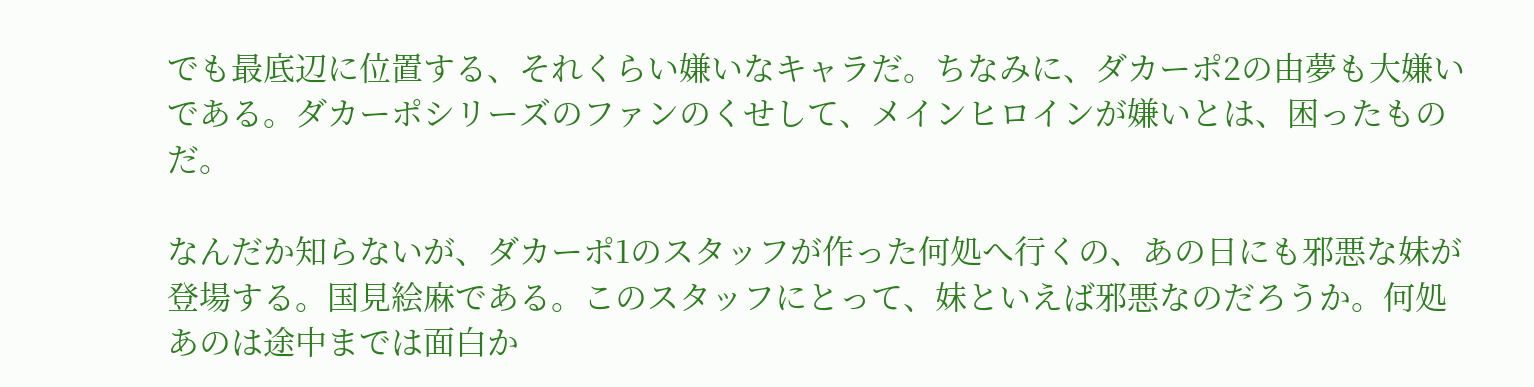でも最底辺に位置する、それくらい嫌いなキャラだ。ちなみに、ダカーポ2の由夢も大嫌いである。ダカーポシリーズのファンのくせして、メインヒロインが嫌いとは、困ったものだ。

なんだか知らないが、ダカーポ1のスタッフが作った何処へ行くの、あの日にも邪悪な妹が登場する。国見絵麻である。このスタッフにとって、妹といえば邪悪なのだろうか。何処あのは途中までは面白か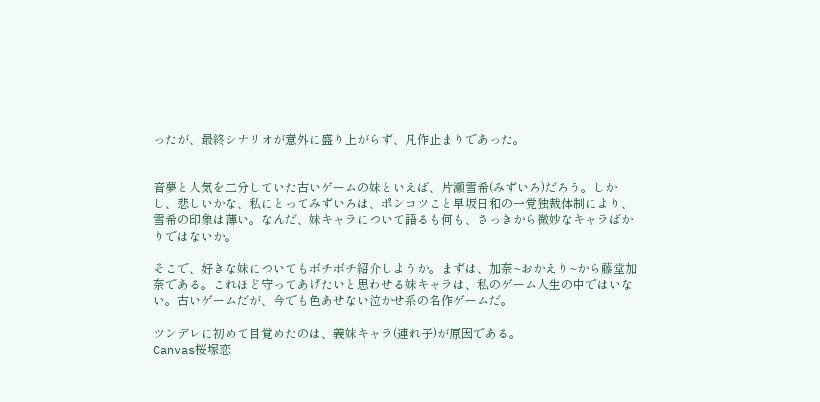ったが、最終シナリオが意外に盛り上がらず、凡作止まりであった。


音夢と人気を二分していた古いゲームの妹といえば、片瀬雪希(みずいろ)だろう。しかし、悲しいかな、私にとってみずいろは、ポンコツこと早坂日和の一党独裁体制により、雪希の印象は薄い。なんだ、妹キャラについて語るも何も、さっきから微妙なキャラばかりではないか。

そこで、好きな妹についてもボチボチ紹介しようか。まずは、加奈~おかえり~から藤堂加奈である。これほど守ってあげたいと思わせる妹キャラは、私のゲーム人生の中ではいない。古いゲームだが、今でも色あせない泣かせ系の名作ゲームだ。

ツンデレに初めて目覚めたのは、義妹キャラ(連れ子)が原因である。
Canvas桜塚恋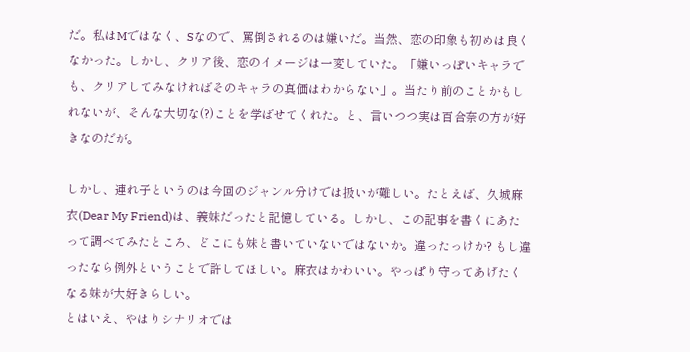だ。私はMではなく、Sなので、罵倒されるのは嫌いだ。当然、恋の印象も初めは良くなかった。しかし、クリア後、恋のイメージは一変していた。「嫌いっぽいキャラでも、クリアしてみなければそのキャラの真価はわからない」。当たり前のことかもしれないが、そんな大切な(?)ことを学ばせてくれた。と、言いつつ実は百合奈の方が好きなのだが。

しかし、連れ子というのは今回のジャンル分けでは扱いが難しい。たとえば、久城麻衣(Dear My Friend)は、義妹だったと記憶している。しかし、この記事を書くにあたって調べてみたところ、どこにも妹と書いていないではないか。違ったっけか? もし違ったなら例外ということで許してほしい。麻衣はかわいい。やっぱり守ってあげたくなる妹が大好きらしい。
とはいえ、やはりシナリオでは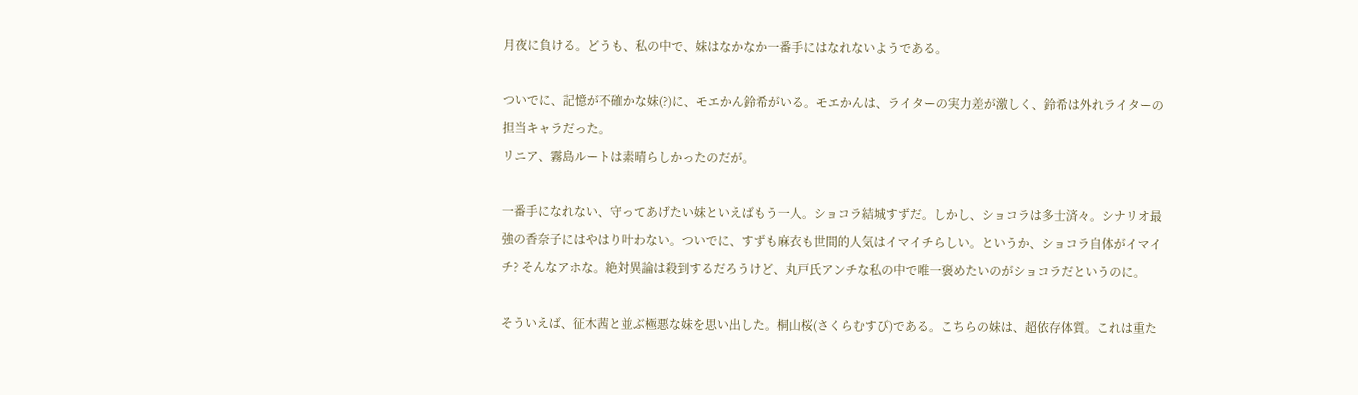月夜に負ける。どうも、私の中で、妹はなかなか一番手にはなれないようである。

ついでに、記憶が不確かな妹(?)に、モエかん鈴希がいる。モエかんは、ライターの実力差が激しく、鈴希は外れライターの担当キャラだった。
リニア、霧島ルートは素晴らしかったのだが。

一番手になれない、守ってあげたい妹といえばもう一人。ショコラ結城すずだ。しかし、ショコラは多士済々。シナリオ最強の香奈子にはやはり叶わない。ついでに、すずも麻衣も世間的人気はイマイチらしい。というか、ショコラ自体がイマイチ? そんなアホな。絶対異論は殺到するだろうけど、丸戸氏アンチな私の中で唯一褒めたいのがショコラだというのに。

そういえば、征木茜と並ぶ極悪な妹を思い出した。桐山桜(さくらむすび)である。こちらの妹は、超依存体質。これは重た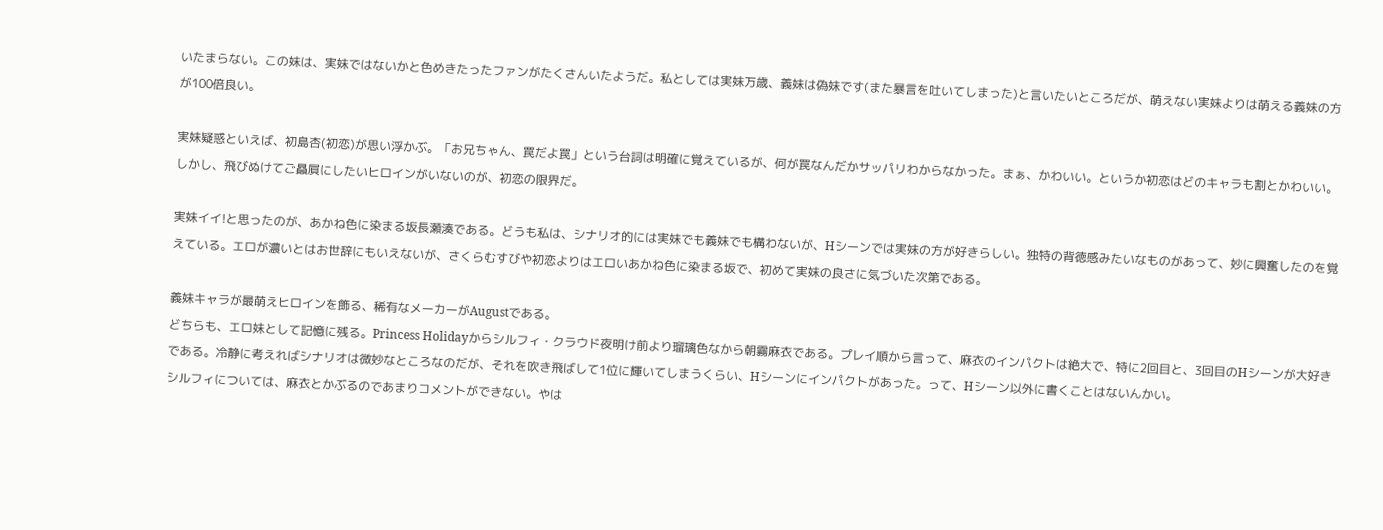いたまらない。この妹は、実妹ではないかと色めきたったファンがたくさんいたようだ。私としては実妹万歳、義妹は偽妹です(また暴言を吐いてしまった)と言いたいところだが、萌えない実妹よりは萌える義妹の方が100倍良い。

実妹疑惑といえば、初島杏(初恋)が思い浮かぶ。「お兄ちゃん、罠だよ罠」という台詞は明確に覚えているが、何が罠なんだかサッパリわからなかった。まぁ、かわいい。というか初恋はどのキャラも割とかわいい。しかし、飛びぬけてご贔屓にしたいヒロインがいないのが、初恋の限界だ。

実妹イイ!と思ったのが、あかね色に染まる坂長瀬湊である。どうも私は、シナリオ的には実妹でも義妹でも構わないが、Hシーンでは実妹の方が好きらしい。独特の背徳感みたいなものがあって、妙に興奮したのを覚えている。エロが濃いとはお世辞にもいえないが、さくらむすびや初恋よりはエロいあかね色に染まる坂で、初めて実妹の良さに気づいた次第である。

義妹キャラが最萌えヒロインを飾る、稀有なメーカーがAugustである。
どちらも、エロ妹として記憶に残る。Princess Holidayからシルフィ・クラウド夜明け前より瑠璃色なから朝霧麻衣である。プレイ順から言って、麻衣のインパクトは絶大で、特に2回目と、3回目のHシーンが大好きである。冷静に考えればシナリオは微妙なところなのだが、それを吹き飛ばして1位に輝いてしまうくらい、Hシーンにインパクトがあった。って、Hシーン以外に書くことはないんかい。
シルフィについては、麻衣とかぶるのであまりコメントができない。やは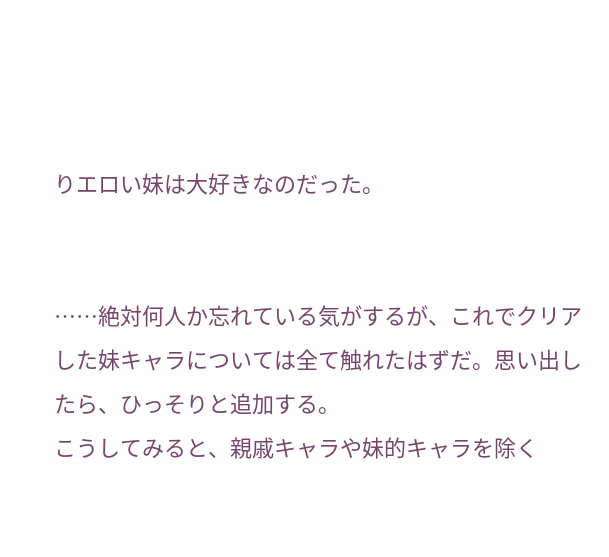りエロい妹は大好きなのだった。


……絶対何人か忘れている気がするが、これでクリアした妹キャラについては全て触れたはずだ。思い出したら、ひっそりと追加する。
こうしてみると、親戚キャラや妹的キャラを除く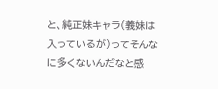と、純正妹キャラ(義妹は入っているが)ってそんなに多くないんだなと感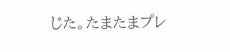じた。たまたまプレ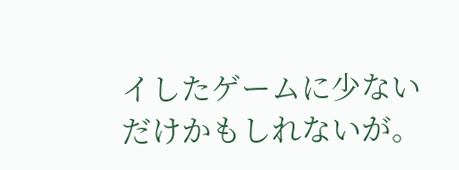イしたゲームに少ないだけかもしれないが。